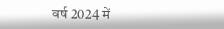वर्ष 2024 में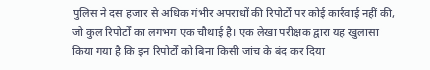पुलिस ने दस हजार से अधिक गंभीर अपराधों की रिपोर्टों पर कोई कार्रवाई नहीं की, जो कुल रिपोर्टों का लगभग एक चौथाई है। एक लेखा परीक्षक द्वारा यह खुलासा किया गया है कि इन रिपोर्टों को बिना किसी जांच के बंद कर दिया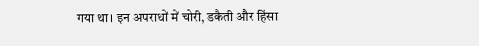गया था। इन अपराधों में चोरी, डकैती और हिंसा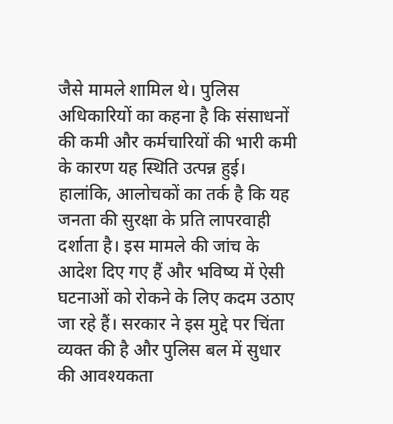जैसे मामले शामिल थे। पुलिस अधिकारियों का कहना है कि संसाधनों की कमी और कर्मचारियों की भारी कमी के कारण यह स्थिति उत्पन्न हुई। हालांकि, आलोचकों का तर्क है कि यह जनता की सुरक्षा के प्रति लापरवाही दर्शाता है। इस मामले की जांच के आदेश दिए गए हैं और भविष्य में ऐसी घटनाओं को रोकने के लिए कदम उठाए जा रहे हैं। सरकार ने इस मुद्दे पर चिंता व्यक्त की है और पुलिस बल में सुधार की आवश्यकता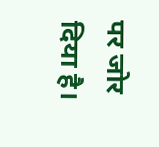पर जोर दिया है।